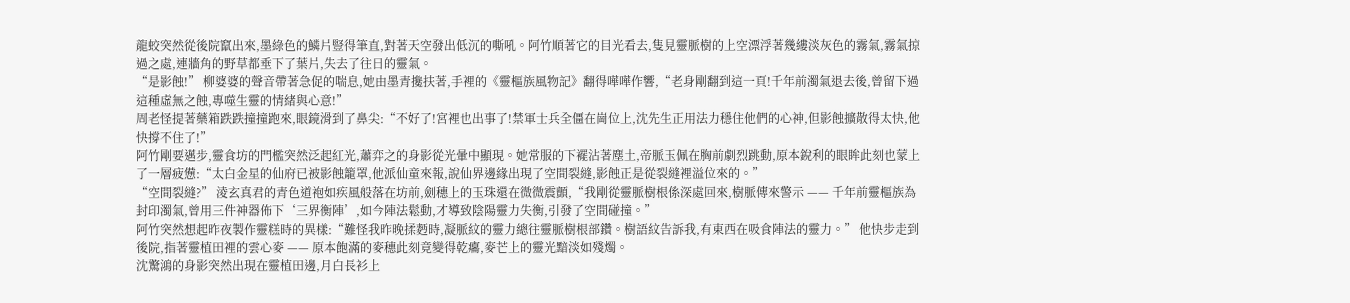龍蛟突然從後院竄出來,墨綠色的鱗片豎得筆直,對著天空發出低沉的嘶吼。阿竹順著它的目光看去,隻見靈脈樹的上空漂浮著幾縷淡灰色的霧氣,霧氣掠過之處,連牆角的野草都垂下了葉片,失去了往日的靈氣。
“是影蝕!” 柳婆婆的聲音帶著急促的喘息,她由墨青攙扶著,手裡的《靈樞族風物記》翻得嘩嘩作響,“老身剛翻到這一頁!千年前濁氣退去後,曾留下過這種虛無之蝕,專噬生靈的情緒與心意!”
周老怪提著藥箱跌跌撞撞跑來,眼鏡滑到了鼻尖:“不好了!宮裡也出事了!禁軍士兵全僵在崗位上,沈先生正用法力穩住他們的心神,但影蝕擴散得太快,他快撐不住了!”
阿竹剛要邁步,靈食坊的門檻突然泛起紅光,蕭弈之的身影從光暈中顯現。她常服的下襬沾著塵土,帝脈玉佩在胸前劇烈跳動,原本銳利的眼眸此刻也蒙上了一層疲憊:“太白金星的仙府已被影蝕籠罩,他派仙童來報,說仙界邊緣出現了空間裂縫,影蝕正是從裂縫裡溢位來的。”
“空間裂縫?” 淩玄真君的青色道袍如疾風般落在坊前,劍穗上的玉珠還在微微震顫,“我剛從靈脈樹根係深處回來,樹脈傳來警示 —— 千年前靈樞族為封印濁氣,曾用三件神器佈下‘三界衡陣’,如今陣法鬆動,才導致陰陽靈力失衡,引發了空間碰撞。”
阿竹突然想起昨夜製作靈糕時的異樣:“難怪我昨晚揉麪時,凝脈紋的靈力總往靈脈樹根部鑽。樹語紋告訴我,有東西在吸食陣法的靈力。” 他快步走到後院,指著靈植田裡的雲心麥 —— 原本飽滿的麥穗此刻竟變得乾癟,麥芒上的靈光黯淡如殘燭。
沈驚鴻的身影突然出現在靈植田邊,月白長衫上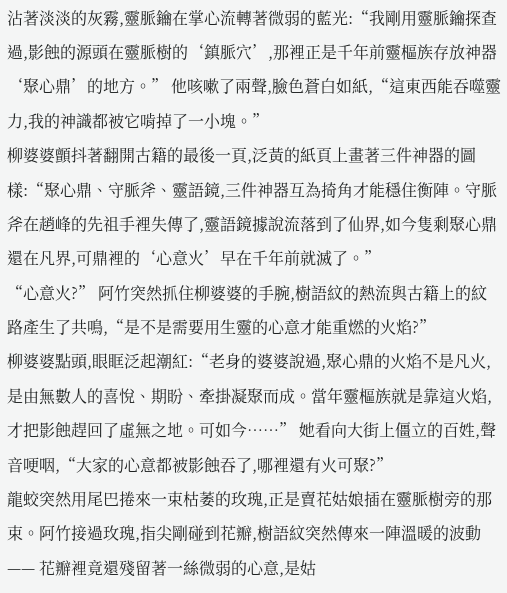沾著淡淡的灰霧,靈脈鑰在掌心流轉著微弱的藍光:“我剛用靈脈鑰探查過,影蝕的源頭在靈脈樹的‘鎮脈穴’,那裡正是千年前靈樞族存放神器‘聚心鼎’的地方。” 他咳嗽了兩聲,臉色蒼白如紙,“這東西能吞噬靈力,我的神識都被它啃掉了一小塊。”
柳婆婆顫抖著翻開古籍的最後一頁,泛黃的紙頁上畫著三件神器的圖樣:“聚心鼎、守脈斧、靈語鏡,三件神器互為掎角才能穩住衡陣。守脈斧在趙峰的先祖手裡失傳了,靈語鏡據說流落到了仙界,如今隻剩聚心鼎還在凡界,可鼎裡的‘心意火’早在千年前就滅了。”
“心意火?” 阿竹突然抓住柳婆婆的手腕,樹語紋的熱流與古籍上的紋路產生了共鳴,“是不是需要用生靈的心意才能重燃的火焰?”
柳婆婆點頭,眼眶泛起潮紅:“老身的婆婆說過,聚心鼎的火焰不是凡火,是由無數人的喜悅、期盼、牽掛凝聚而成。當年靈樞族就是靠這火焰,才把影蝕趕回了虛無之地。可如今……” 她看向大街上僵立的百姓,聲音哽咽,“大家的心意都被影蝕吞了,哪裡還有火可聚?”
龍蛟突然用尾巴捲來一束枯萎的玫瑰,正是賣花姑娘插在靈脈樹旁的那束。阿竹接過玫瑰,指尖剛碰到花瓣,樹語紋突然傳來一陣溫暖的波動 —— 花瓣裡竟還殘留著一絲微弱的心意,是姑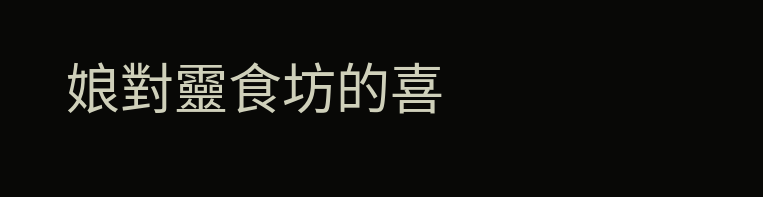娘對靈食坊的喜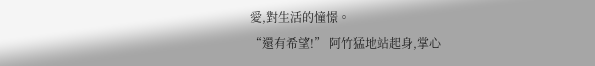愛,對生活的憧憬。
“還有希望!” 阿竹猛地站起身,掌心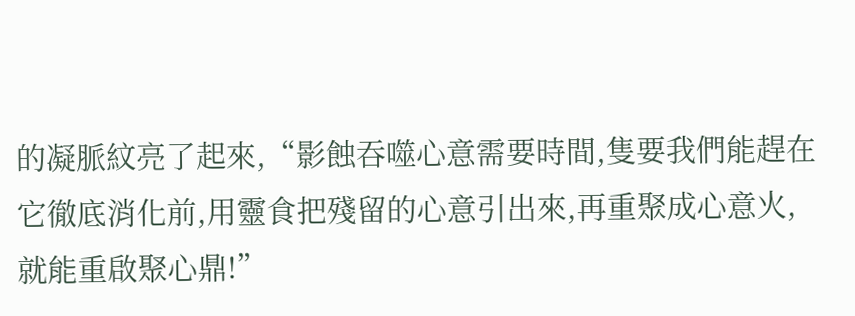的凝脈紋亮了起來,“影蝕吞噬心意需要時間,隻要我們能趕在它徹底消化前,用靈食把殘留的心意引出來,再重聚成心意火,就能重啟聚心鼎!”